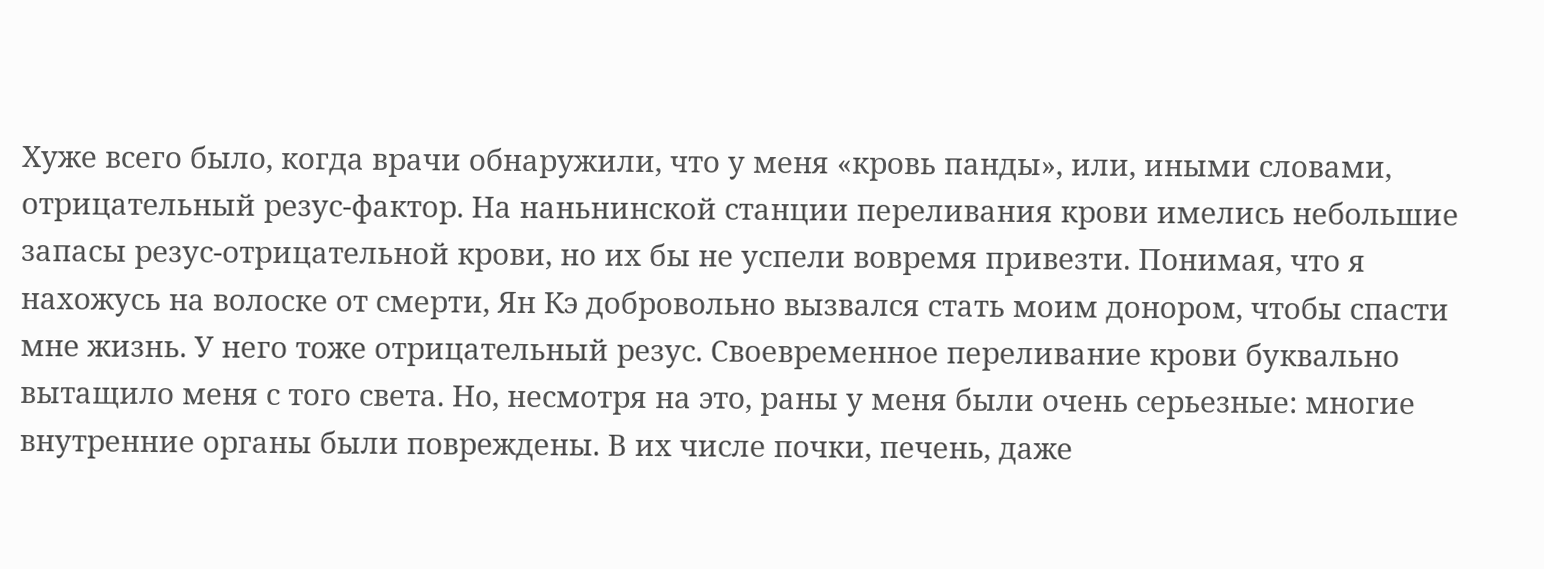Хуже всего было, когда врачи обнаружили, что у меня «кровь панды», или, иными словами, отрицательный резус-фактор. На наньнинской станции переливания крови имелись небольшие запасы резус-отрицательной крови, но их бы не успели вовремя привезти. Понимая, что я нахожусь на волоске от смерти, Ян Кэ добровольно вызвался стать моим донором, чтобы спасти мне жизнь. У него тоже отрицательный резус. Своевременное переливание крови буквально вытащило меня с того света. Но, несмотря на это, раны у меня были очень серьезные: многие внутренние органы были повреждены. В их числе почки, печень, даже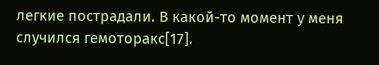легкие пострадали. В какой-то момент у меня случился гемоторакс[17].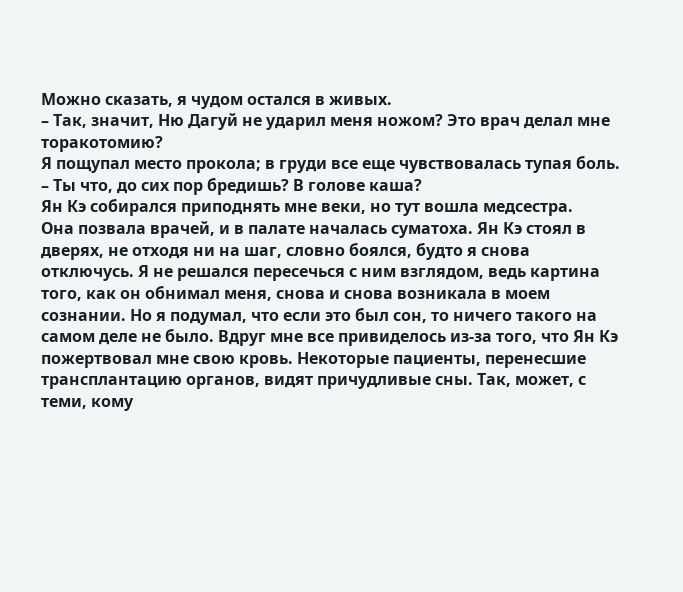Можно сказать, я чудом остался в живых.
– Так, значит, Ню Дагуй не ударил меня ножом? Это врач делал мне торакотомию?
Я пощупал место прокола; в груди все еще чувствовалась тупая боль.
– Ты что, до сих пор бредишь? В голове каша?
Ян Кэ собирался приподнять мне веки, но тут вошла медсестра.
Она позвала врачей, и в палате началась суматоха. Ян Кэ стоял в дверях, не отходя ни на шаг, словно боялся, будто я снова отключусь. Я не решался пересечься с ним взглядом, ведь картина того, как он обнимал меня, снова и снова возникала в моем сознании. Но я подумал, что если это был сон, то ничего такого на самом деле не было. Вдруг мне все привиделось из-за того, что Ян Кэ пожертвовал мне свою кровь. Некоторые пациенты, перенесшие трансплантацию органов, видят причудливые сны. Так, может, с теми, кому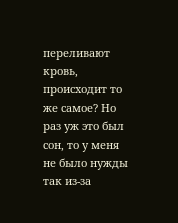переливают кровь, происходит то же самое? Но раз уж это был сон, то у меня не было нужды так из-за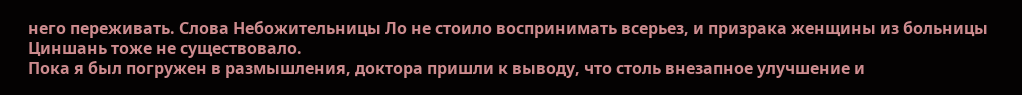него переживать. Слова Небожительницы Ло не стоило воспринимать всерьез, и призрака женщины из больницы Циншань тоже не существовало.
Пока я был погружен в размышления, доктора пришли к выводу, что столь внезапное улучшение и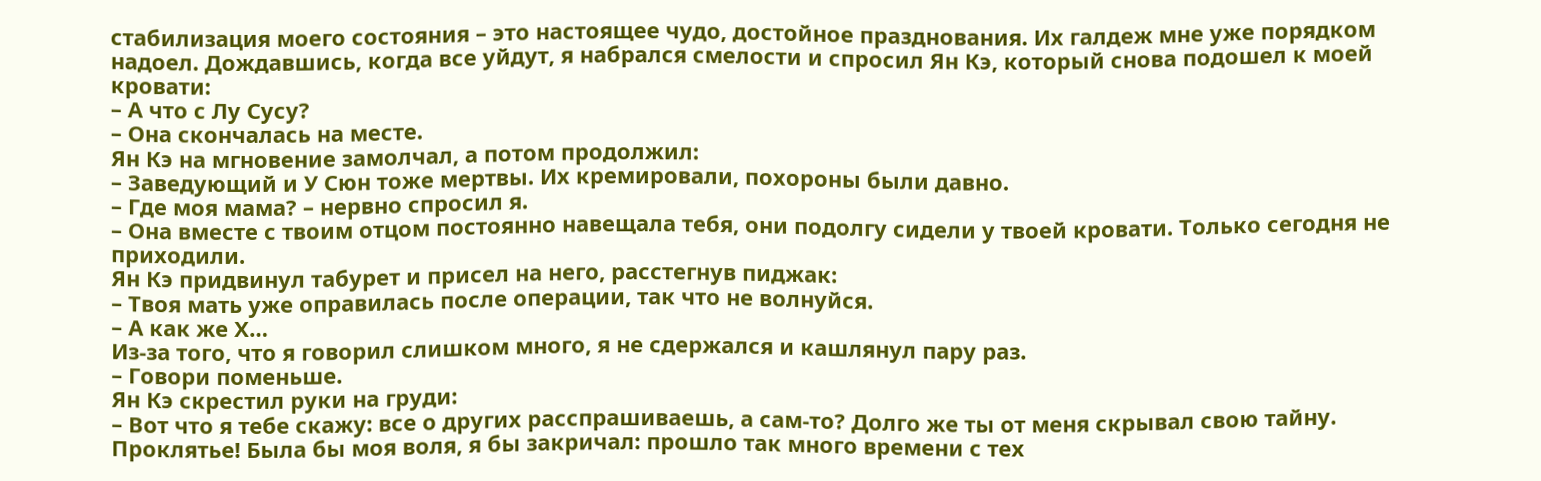стабилизация моего состояния – это настоящее чудо, достойное празднования. Их галдеж мне уже порядком надоел. Дождавшись, когда все уйдут, я набрался смелости и спросил Ян Кэ, который снова подошел к моей кровати:
– А что с Лу Сусу?
– Она скончалась на месте.
Ян Кэ на мгновение замолчал, а потом продолжил:
– Заведующий и У Сюн тоже мертвы. Их кремировали, похороны были давно.
– Где моя мама? – нервно спросил я.
– Она вместе с твоим отцом постоянно навещала тебя, они подолгу сидели у твоей кровати. Только сегодня не приходили.
Ян Кэ придвинул табурет и присел на него, расстегнув пиджак:
– Твоя мать уже оправилась после операции, так что не волнуйся.
– А как же Х…
Из-за того, что я говорил слишком много, я не сдержался и кашлянул пару раз.
– Говори поменьше.
Ян Кэ скрестил руки на груди:
– Вот что я тебе скажу: все о других расспрашиваешь, а сам-то? Долго же ты от меня скрывал свою тайну.
Проклятье! Была бы моя воля, я бы закричал: прошло так много времени с тех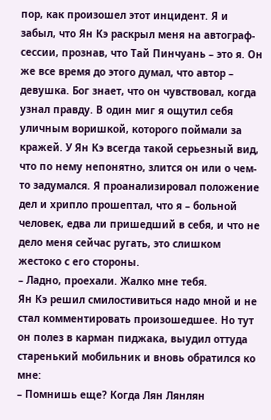пор, как произошел этот инцидент. Я и забыл, что Ян Кэ раскрыл меня на автограф-сессии, прознав, что Тай Пинчуань – это я. Он же все время до этого думал, что автор – девушка. Бог знает, что он чувствовал, когда узнал правду. В один миг я ощутил себя уличным воришкой, которого поймали за кражей. У Ян Кэ всегда такой серьезный вид, что по нему непонятно, злится он или о чем-то задумался. Я проанализировал положение дел и хрипло прошептал, что я – больной человек, едва ли пришедший в себя, и что не дело меня сейчас ругать, это слишком жестоко с его стороны.
– Ладно, проехали. Жалко мне тебя.
Ян Кэ решил смилостивиться надо мной и не стал комментировать произошедшее. Но тут он полез в карман пиджака, выудил оттуда старенький мобильник и вновь обратился ко мне:
– Помнишь еще? Когда Лян Лянлян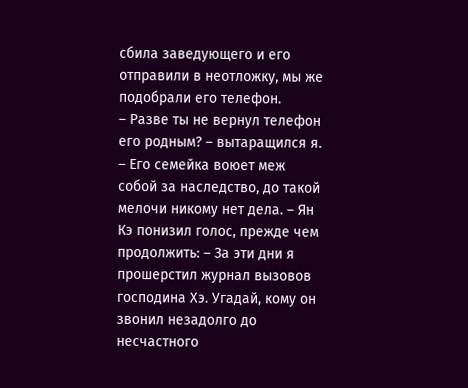сбила заведующего и его отправили в неотложку, мы же подобрали его телефон.
– Разве ты не вернул телефон его родным? – вытаращился я.
– Его семейка воюет меж собой за наследство, до такой мелочи никому нет дела. – Ян Кэ понизил голос, прежде чем продолжить: – За эти дни я прошерстил журнал вызовов господина Хэ. Угадай, кому он звонил незадолго до несчастного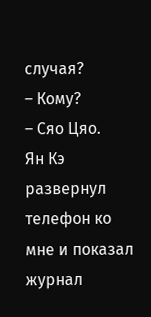случая?
– Кому?
– Сяо Цяо.
Ян Кэ развернул телефон ко мне и показал журнал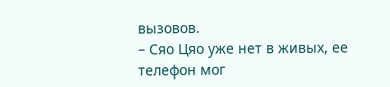вызовов.
– Сяо Цяо уже нет в живых, ее телефон мог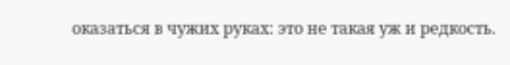оказаться в чужих руках: это не такая уж и редкость.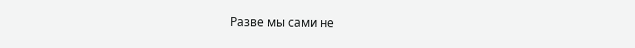Разве мы сами не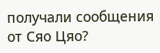получали сообщения от Сяо Цяо?